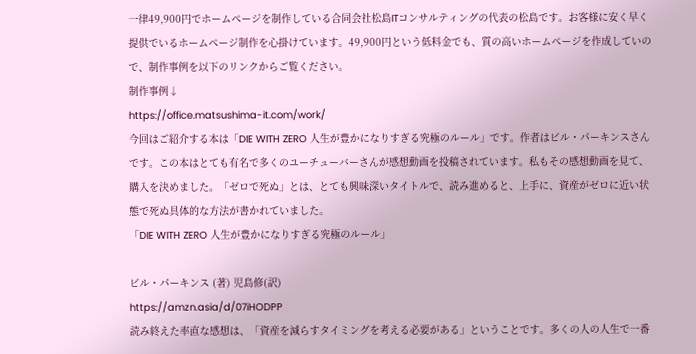一律49,900円でホームページを制作している合同会社松島ITコンサルティングの代表の松島です。お客様に安く早く提供でいるホームページ制作を心掛けています。49,900円という低料金でも、質の高いホームページを作成していので、制作事例を以下のリンクからご覧ください。
制作事例↓
https://office.matsushima-it.com/work/
今回はご紹介する本は「DIE WITH ZERO 人生が豊かになりすぎる究極のルール」です。作者はビル・パーキンスさんです。この本はとても有名で多くのユーチューバーさんが感想動画を投稿されています。私もその感想動画を見て、購入を決めました。「ゼロで死ぬ」とは、とても興味深いタイトルで、読み進めると、上手に、資産がゼロに近い状態で死ぬ具体的な方法が書かれていました。
「DIE WITH ZERO 人生が豊かになりすぎる究極のルール」

ビル・パーキンス (著) 児島修(訳)
https://amzn.asia/d/07iHODPP
読み終えた率直な感想は、「資産を減らすタイミングを考える必要がある」ということです。多くの人の人生で一番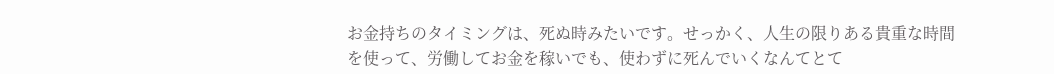お金持ちのタイミングは、死ぬ時みたいです。せっかく、人生の限りある貴重な時間を使って、労働してお金を稼いでも、使わずに死んでいくなんてとて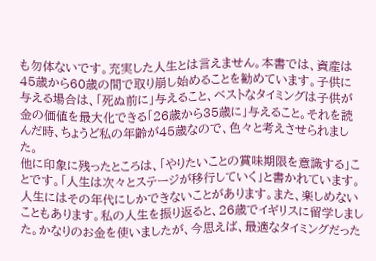も勿体ないです。充実した人生とは言えません。本書では、資産は45歳から60歳の間で取り崩し始めることを勧めています。子供に与える場合は、「死ぬ前に」与えること、ベストなタイミングは子供が金の価値を最大化できる「26歳から35歳に」与えること。それを読んだ時、ちょうど私の年齢が45歳なので、色々と考えさせられました。
他に印象に残ったところは、「やりたいことの賞味期限を意識する」ことです。「人生は次々とステージが移行していく」と書かれています。人生にはその年代にしかできないことがあります。また、楽しめないこともあります。私の人生を振り返ると、26歳でイギリスに留学しました。かなりのお金を使いましたが、今思えば、最適なタイミングだった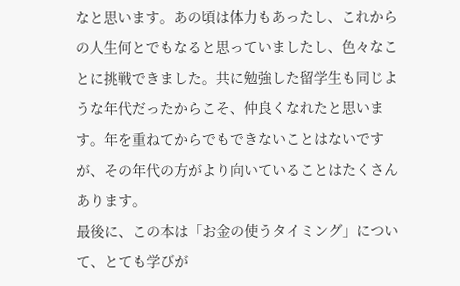なと思います。あの頃は体力もあったし、これからの人生何とでもなると思っていましたし、色々なことに挑戦できました。共に勉強した留学生も同じような年代だったからこそ、仲良くなれたと思います。年を重ねてからでもできないことはないですが、その年代の方がより向いていることはたくさんあります。
最後に、この本は「お金の使うタイミング」について、とても学びが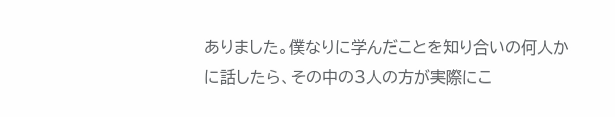ありました。僕なりに学んだことを知り合いの何人かに話したら、その中の3人の方が実際にこ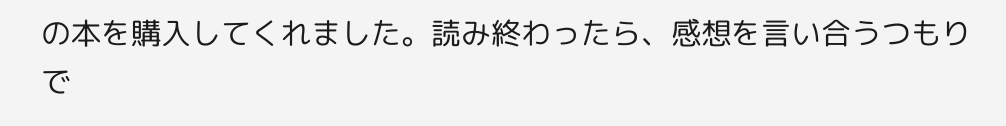の本を購入してくれました。読み終わったら、感想を言い合うつもりで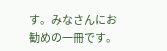す。みなさんにお勧めの一冊です。